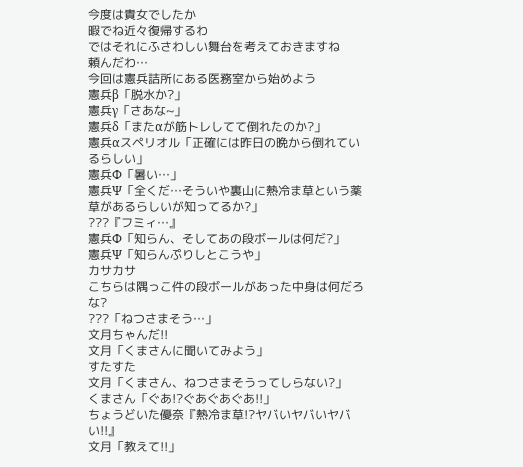今度は貴女でしたか
暇でね近々復帰するわ
ではそれにふさわしい舞台を考えておきますね
頼んだわ…
今回は憲兵詰所にある医務室から始めよう
憲兵β「脱水か?」
憲兵γ「さあな~」
憲兵δ「またαが筋トレしてて倒れたのか?」
憲兵αスペリオル「正確には昨日の晩から倒れているらしい」
憲兵Φ「暑い…」
憲兵Ψ「全くだ…そういや裏山に熱冷ま草という薬草があるらしいが知ってるか?」
???『フミィ…』
憲兵Φ「知らん、そしてあの段ボールは何だ?」
憲兵Ψ「知らんぷりしとこうや」
カサカサ
こちらは隅っこ件の段ボールがあった中身は何だろな?
???「ねつさまそう…」
文月ちゃんだ!!
文月「くまさんに聞いてみよう」
すたすた
文月「くまさん、ねつさまそうってしらない?」
くまさん「ぐあ!?ぐあぐあぐあ!!」
ちょうどいた優奈『熱冷ま草!?ヤバいヤバいヤバい!!』
文月「教えて!!」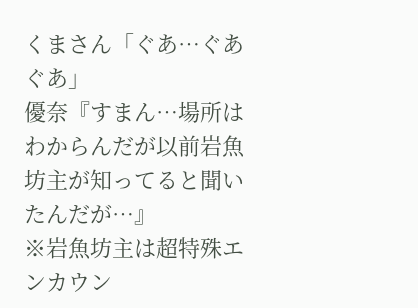くまさん「ぐあ…ぐあぐあ」
優奈『すまん…場所はわからんだが以前岩魚坊主が知ってると聞いたんだが…』
※岩魚坊主は超特殊エンカウン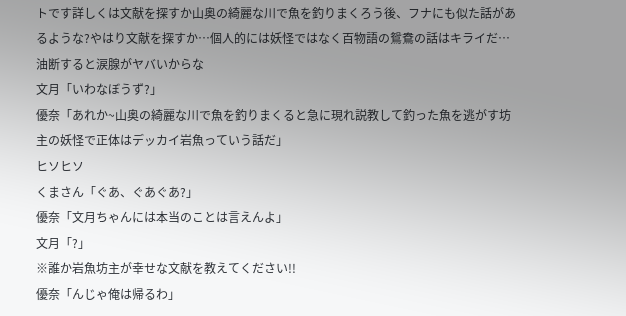トです詳しくは文献を探すか山奥の綺麗な川で魚を釣りまくろう後、フナにも似た話があるような?やはり文献を探すか…個人的には妖怪ではなく百物語の鴛鴦の話はキライだ…油断すると涙腺がヤバいからな
文月「いわなぼうず?」
優奈「あれか~山奥の綺麗な川で魚を釣りまくると急に現れ説教して釣った魚を逃がす坊主の妖怪で正体はデッカイ岩魚っていう話だ」
ヒソヒソ
くまさん「ぐあ、ぐあぐあ?」
優奈「文月ちゃんには本当のことは言えんよ」
文月「?」
※誰か岩魚坊主が幸せな文献を教えてください!!
優奈「んじゃ俺は帰るわ」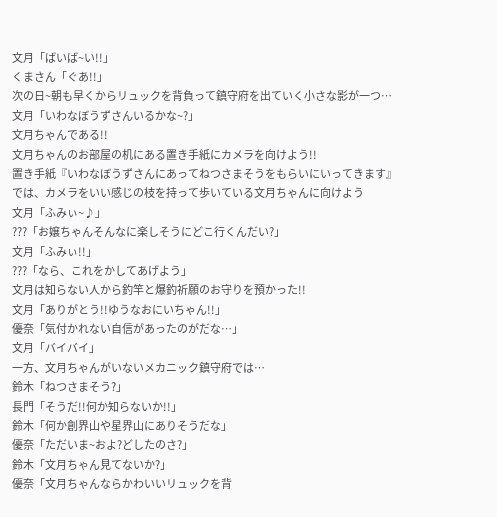文月「ばいば~い!!」
くまさん「ぐあ!!」
次の日~朝も早くからリュックを背負って鎮守府を出ていく小さな影が一つ…
文月「いわなぼうずさんいるかな~?」
文月ちゃんである!!
文月ちゃんのお部屋の机にある置き手紙にカメラを向けよう!!
置き手紙『いわなぼうずさんにあってねつさまそうをもらいにいってきます』
では、カメラをいい感じの枝を持って歩いている文月ちゃんに向けよう
文月「ふみぃ~♪」
???「お嬢ちゃんそんなに楽しそうにどこ行くんだい?」
文月「ふみぃ!!」
???「なら、これをかしてあげよう」
文月は知らない人から釣竿と爆釣祈願のお守りを預かった!!
文月「ありがとう!!ゆうなおにいちゃん!!」
優奈「気付かれない自信があったのがだな…」
文月「バイバイ」
一方、文月ちゃんがいないメカニック鎮守府では…
鈴木「ねつさまそう?」
長門「そうだ!!何か知らないか!!」
鈴木「何か創界山や星界山にありそうだな」
優奈「ただいま~およ?どしたのさ?」
鈴木「文月ちゃん見てないか?」
優奈「文月ちゃんならかわいいリュックを背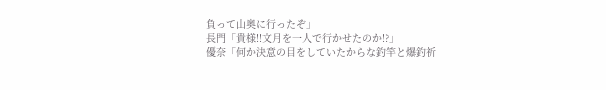負って山奥に行ったぞ」
長門「貴様!!文月を一人で行かせたのか!?」
優奈「何か決意の目をしていたからな釣竿と爆釣祈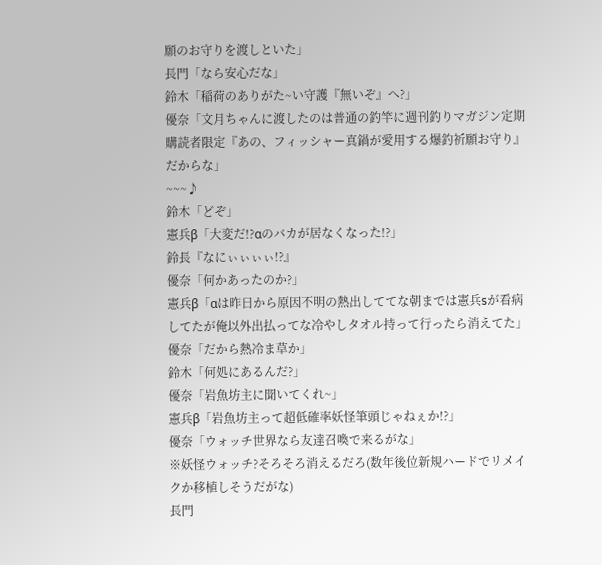願のお守りを渡しといた」
長門「なら安心だな」
鈴木「稲荷のありがた~い守護『無いぞ』へ?」
優奈「文月ちゃんに渡したのは普通の釣竿に週刊釣りマガジン定期購読者限定『あの、フィッシャー真鍋が愛用する爆釣祈願お守り』だからな」
~~~♪
鈴木「どぞ」
憲兵β「大変だ!?αのバカが居なくなった!?」
鈴長『なにぃぃぃぃ!?』
優奈「何かあったのか?」
憲兵β「αは昨日から原因不明の熱出しててな朝までは憲兵sが看病してたが俺以外出払ってな冷やしタオル持って行ったら消えてた」
優奈「だから熱冷ま草か」
鈴木「何処にあるんだ?」
優奈「岩魚坊主に聞いてくれ~」
憲兵β「岩魚坊主って超低確率妖怪筆頭じゃねぇか!?」
優奈「ウォッチ世界なら友達召喚で来るがな」
※妖怪ウォッチ?そろそろ消えるだろ(数年後位新規ハードでリメイクか移植しそうだがな)
長門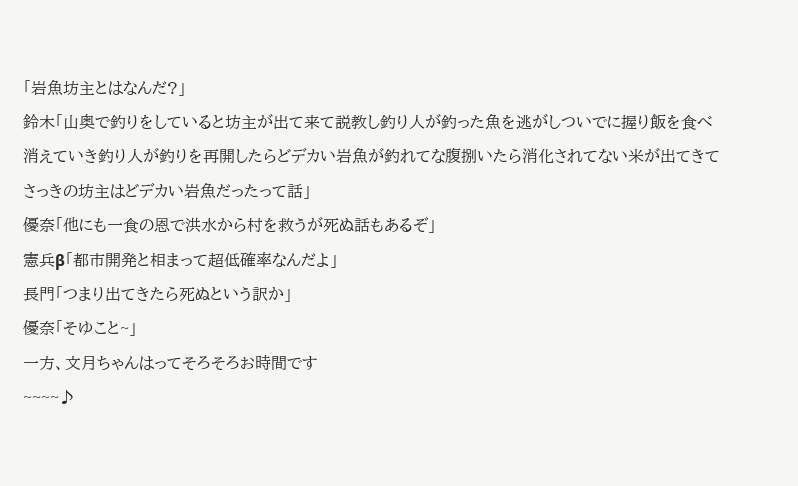「岩魚坊主とはなんだ?」
鈴木「山奥で釣りをしていると坊主が出て来て説教し釣り人が釣った魚を逃がしついでに握り飯を食べ消えていき釣り人が釣りを再開したらどデカい岩魚が釣れてな腹捌いたら消化されてない米が出てきてさっきの坊主はどデカい岩魚だったって話」
優奈「他にも一食の恩で洪水から村を救うが死ぬ話もあるぞ」
憲兵β「都市開発と相まって超低確率なんだよ」
長門「つまり出てきたら死ぬという訳か」
優奈「そゆこと~」
一方、文月ちゃんはってそろそろお時間です
~~~~♪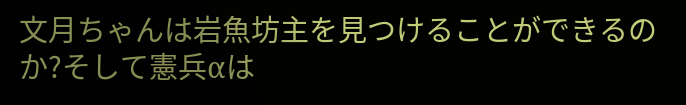文月ちゃんは岩魚坊主を見つけることができるのか?そして憲兵αは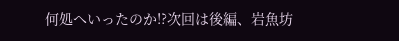何処へいったのか!?次回は後編、岩魚坊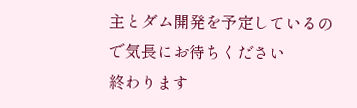主とダム開発を予定しているので気長にお待ちください
終わります